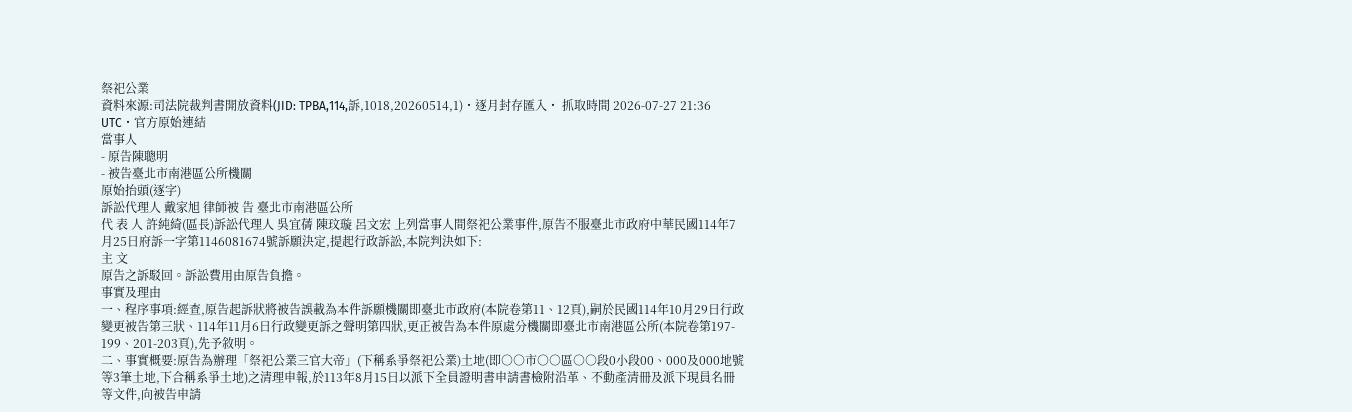祭祀公業
資料來源:司法院裁判書開放資料(JID: TPBA,114,訴,1018,20260514,1)・逐月封存匯入・ 抓取時間 2026-07-27 21:36 UTC・官方原始連結
當事人
- 原告陳聰明
- 被告臺北市南港區公所機關
原始抬頭(逐字)
訴訟代理人 戴家旭 律師被 告 臺北市南港區公所
代 表 人 許純綺(區長)訴訟代理人 吳宜蒨 陳玟璇 呂文宏 上列當事人間祭祀公業事件,原告不服臺北市政府中華民國114年7月25日府訴一字第1146081674號訴願決定,提起行政訴訟,本院判決如下:
主 文
原告之訴駁回。訴訟費用由原告負擔。
事實及理由
一、程序事項:經查,原告起訴狀將被告誤載為本件訴願機關即臺北市政府(本院卷第11、12頁),嗣於民國114年10月29日行政變更被告第三狀、114年11月6日行政變更訴之聲明第四狀,更正被告為本件原處分機關即臺北市南港區公所(本院卷第197-
199、201-203頁),先予敘明。
二、事實概要:原告為辦理「祭祀公業三官大帝」(下稱系爭祭祀公業)土地(即○○市○○區○○段0小段00、000及000地號等3筆土地,下合稱系爭土地)之清理申報,於113年8月15日以派下全員證明書申請書檢附沿革、不動產清冊及派下現員名冊等文件,向被告申請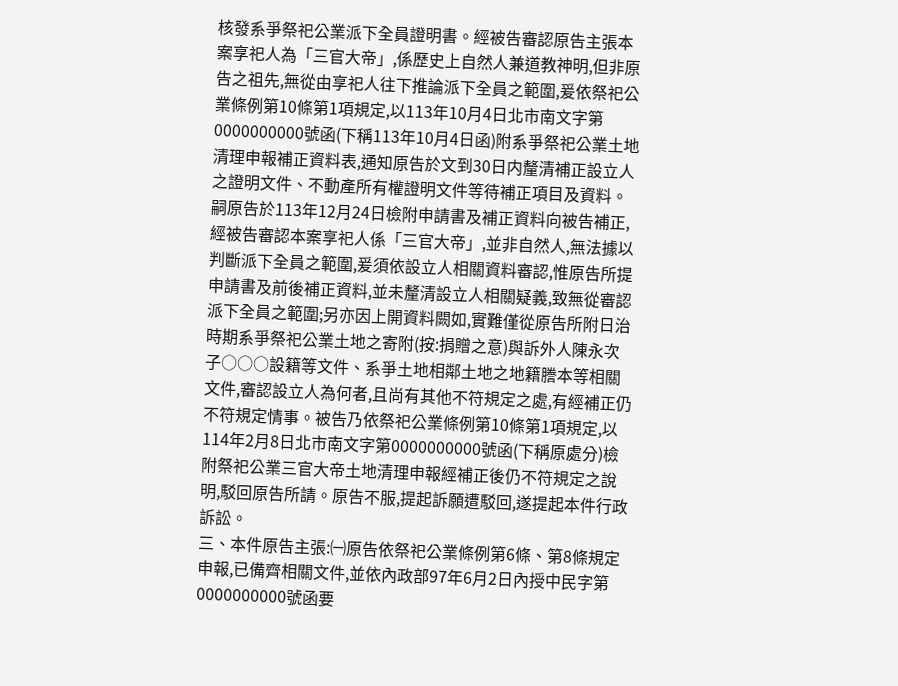核發系爭祭祀公業派下全員證明書。經被告審認原告主張本案享祀人為「三官大帝」,係歷史上自然人兼道教神明,但非原告之祖先,無從由享祀人往下推論派下全員之範圍,爰依祭祀公業條例第10條第1項規定,以113年10月4日北市南文字第0000000000號函(下稱113年10月4日函)附系爭祭祀公業土地清理申報補正資料表,通知原告於文到30日内釐清補正設立人之證明文件、不動產所有權證明文件等待補正項目及資料。嗣原告於113年12月24日檢附申請書及補正資料向被告補正,經被告審認本案享祀人係「三官大帝」,並非自然人,無法據以判斷派下全員之範圍,爰須依設立人相關資料審認,惟原告所提申請書及前後補正資料,並未釐清設立人相關疑義,致無從審認派下全員之範圍;另亦因上開資料闕如,實難僅從原告所附日治時期系爭祭祀公業土地之寄附(按:捐贈之意)與訴外人陳永次子○○○設籍等文件、系爭土地相鄰土地之地籍謄本等相關文件,審認設立人為何者,且尚有其他不符規定之處,有經補正仍不符規定情事。被告乃依祭祀公業條例第10條第1項規定,以114年2月8日北市南文字第0000000000號函(下稱原處分)檢附祭祀公業三官大帝土地清理申報經補正後仍不符規定之說明,駁回原告所請。原告不服,提起訴願遭駁回,遂提起本件行政訴訟。
三、本件原告主張:㈠原告依祭祀公業條例第6條、第8條規定申報,已備齊相關文件,並依內政部97年6月2日內授中民字第0000000000號函要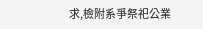求,檢附系爭祭祀公業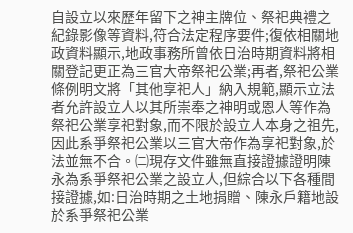自設立以來歷年留下之神主牌位、祭祀典禮之紀錄影像等資料,符合法定程序要件;復依相關地政資料顯示,地政事務所曾依日治時期資料將相關登記更正為三官大帝祭祀公業;再者,祭祀公業條例明文將「其他享祀人」納入規範,顯示立法者允許設立人以其所崇奉之神明或恩人等作為祭祀公業享祀對象,而不限於設立人本身之祖先,因此系爭祭祀公業以三官大帝作為享祀對象,於法並無不合。㈡現存文件雖無直接證據證明陳永為系爭祭祀公業之設立人,但綜合以下各種間接證據,如:日治時期之土地捐贈、陳永戶籍地設於系爭祭祀公業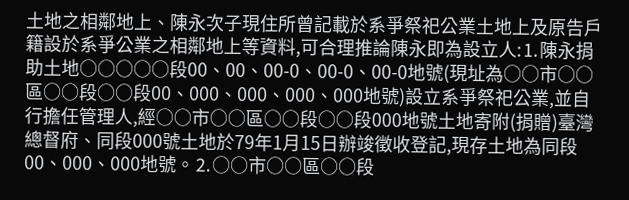土地之相鄰地上、陳永次子現住所曾記載於系爭祭祀公業土地上及原告戶籍設於系爭公業之相鄰地上等資料,可合理推論陳永即為設立人:⒈陳永捐助土地○○○○○段00、00、00-0、00-0、00-0地號(現址為○○市○○區○○段○○段00、000、000、000、000地號)設立系爭祭祀公業,並自行擔任管理人,經○○市○○區○○段○○段000地號土地寄附(捐贈)臺灣總督府、同段000號土地於79年1月15日辦竣徵收登記,現存土地為同段00、000、000地號。⒉○○市○○區○○段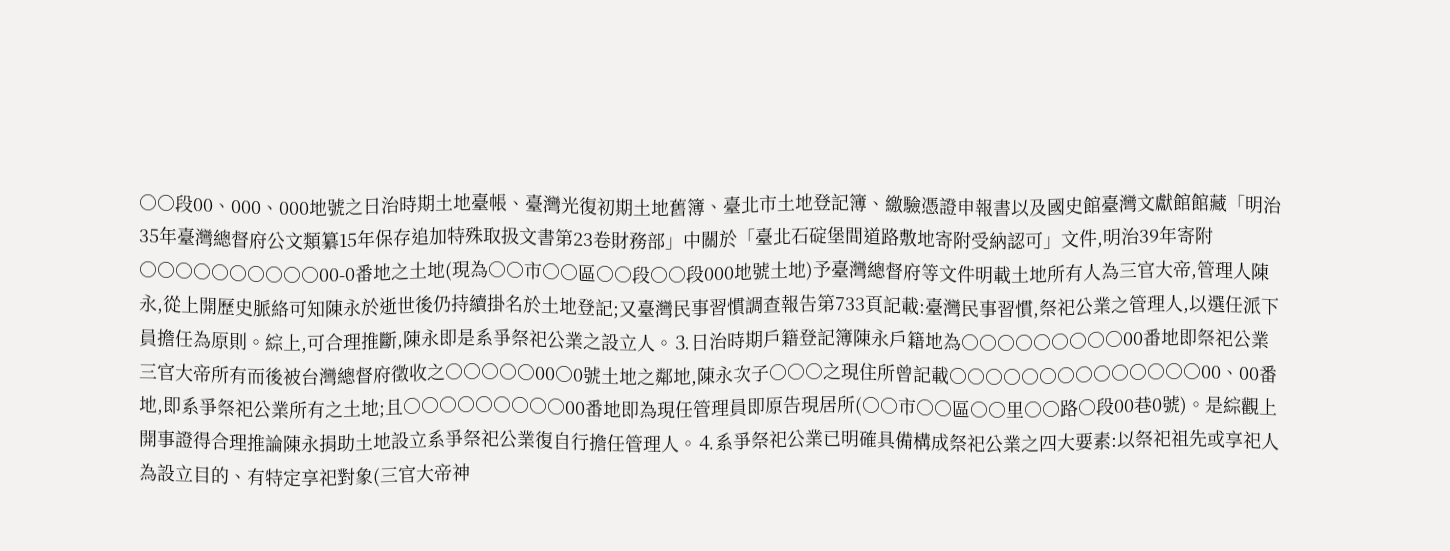○○段00、000、000地號之日治時期土地臺帳、臺灣光復初期土地舊簿、臺北市土地登記簿、繳驗憑證申報書以及國史館臺灣文獻館館藏「明治35年臺灣總督府公文類纂15年保存追加特殊取扱文書第23卷財務部」中關於「臺北石碇堡間道路敷地寄附受納認可」文件,明治39年寄附○○○○○○○○○○00-0番地之土地(現為○○市○○區○○段○○段000地號土地)予臺灣總督府等文件明載土地所有人為三官大帝,管理人陳永,從上開歷史脈絡可知陳永於逝世後仍持續掛名於土地登記;又臺灣民事習慣調查報告第733頁記載:臺灣民事習慣,祭祀公業之管理人,以選任派下員擔任為原則。綜上,可合理推斷,陳永即是系爭祭祀公業之設立人。⒊日治時期戶籍登記簿陳永戶籍地為○○○○○○○○○00番地即祭祀公業三官大帝所有而後被台灣總督府徵收之○○○○○00○0號土地之鄰地,陳永次子○○○之現住所曾記載○○○○○○○○○○○○○○00、00番地,即系爭祭祀公業所有之土地;且○○○○○○○○○00番地即為現任管理員即原告現居所(○○市○○區○○里○○路○段00巷0號)。是綜觀上開事證得合理推論陳永捐助土地設立系爭祭祀公業復自行擔任管理人。⒋系爭祭祀公業已明確具備構成祭祀公業之四大要素:以祭祀祖先或享祀人為設立目的、有特定享祀對象(三官大帝神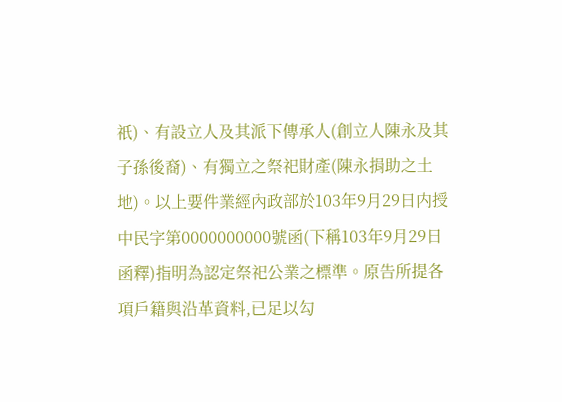祇)、有設立人及其派下傳承人(創立人陳永及其子孫後裔)、有獨立之祭祀財產(陳永捐助之土地)。以上要件業經內政部於103年9月29日内授中民字第0000000000號函(下稱103年9月29日函釋)指明為認定祭祀公業之標準。原告所提各項戶籍與沿革資料,已足以勾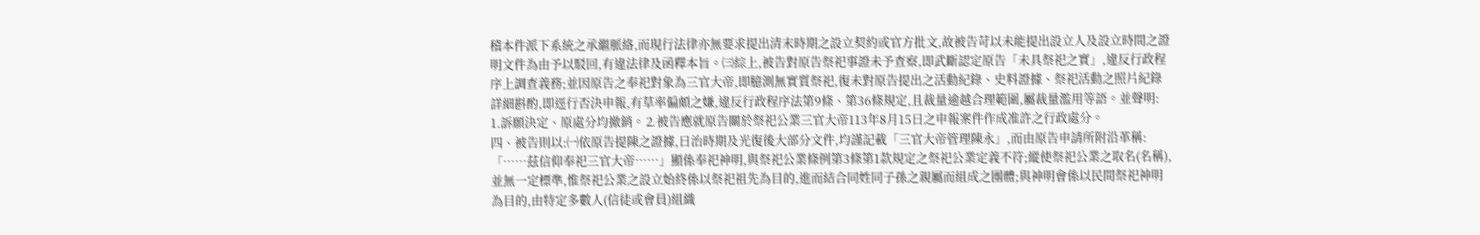稽本件派下系統之承繼脈絡,而現行法律亦無要求提出清末時期之設立契約或官方批文,故被告苛以未能提出設立人及設立時間之證明文件為由予以駁回,有違法律及函釋本旨。㈢綜上,被告對原告祭祀事證未予查察,即武斷認定原告「未具祭祀之實」,違反行政程序上調查義務;並因原告之奉祀對象為三官大帝,即臆測無實質祭祀,復未對原告提出之活動紀錄、史料證據、祭祀活動之照片紀錄詳細斟酌,即逕行否決申報,有草率偏頗之嫌,違反行政程序法第9條、第36條規定,且裁量逾越合理範圍,屬裁量濫用等語。並聲明:
1.訴願決定、原處分均撤銷。⒉被告應就原告關於祭祀公業三官大帝113年8月15日之申報案件作成准許之行政處分。
四、被告則以:㈠依原告提陳之證據,日治時期及光復後大部分文件,均謹記載「三官大帝管理陳永」,而由原告申請所附沿革稱:「……茲信仰奉祀三官大帝……」顯係奉祀神明,與祭祀公業條例第3條第1款規定之祭祀公業定義不符;縱使祭祀公業之取名(名稱),並無一定標準,惟祭祀公業之設立始終係以祭祀祖先為目的,進而結合同姓同子孫之親屬而組成之團體;與神明會係以民間祭祀神明為目的,由特定多數人(信徒或會員)組織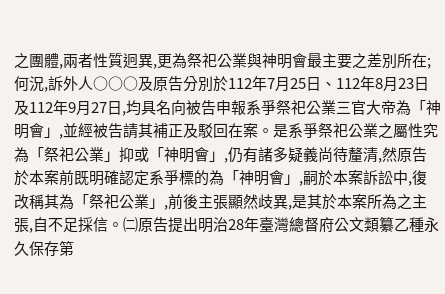之團體,兩者性質迥異,更為祭祀公業與神明會最主要之差別所在;何況,訴外人○○○及原告分別於112年7月25日、112年8月23日及112年9月27日,均具名向被告申報系爭祭祀公業三官大帝為「神明會」,並經被告請其補正及駁回在案。是系爭祭祀公業之屬性究為「祭祀公業」抑或「神明會」,仍有諸多疑義尚待釐清,然原告於本案前既明確認定系爭標的為「神明會」,嗣於本案訴訟中,復改稱其為「祭祀公業」,前後主張顯然歧異,是其於本案所為之主張,自不足採信。㈡原告提出明治28年臺灣總督府公文類纂乙種永久保存第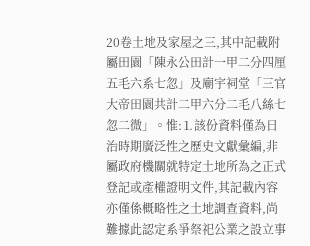20卷土地及家屋之三,其中記載附屬田園「陳永公田計一甲二分四厘五毛六系七忽」及廟宇祠堂「三官大帝田園共計二甲六分二毛八絲七忽二微」。惟:⒈該份資料僅為日治時期廣泛性之歷史文獻彙編,非屬政府機關就特定土地所為之正式登記或產權證明文件,其記載內容亦僅係概略性之土地調查資料,尚難據此認定系爭祭祀公業之設立事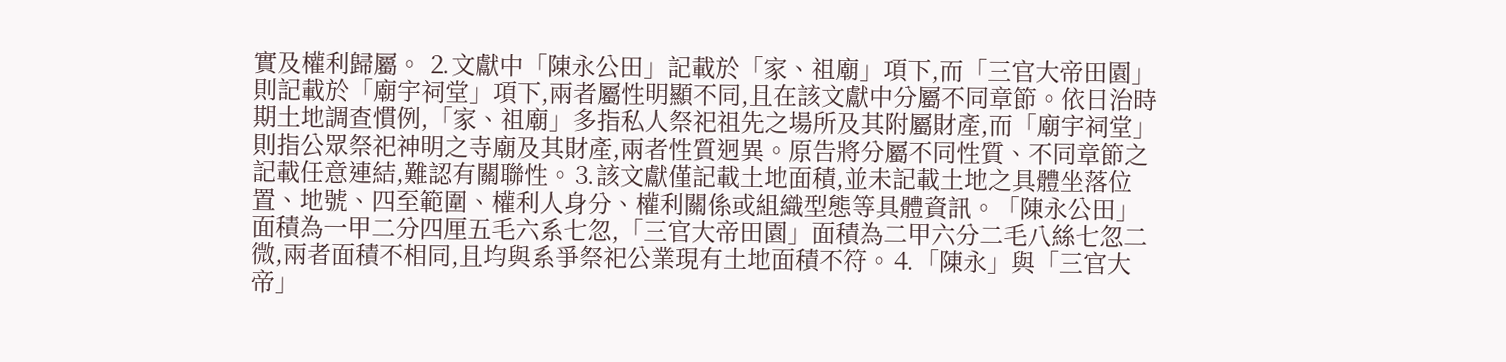實及權利歸屬。 ⒉文獻中「陳永公田」記載於「家、祖廟」項下,而「三官大帝田園」則記載於「廟宇祠堂」項下,兩者屬性明顯不同,且在該文獻中分屬不同章節。依日治時期土地調查慣例,「家、祖廟」多指私人祭祀祖先之場所及其附屬財產,而「廟宇祠堂」則指公眾祭祀神明之寺廟及其財產,兩者性質迥異。原告將分屬不同性質、不同章節之記載任意連結,難認有關聯性。⒊該文獻僅記載土地面積,並未記載土地之具體坐落位置、地號、四至範圍、權利人身分、權利關係或組織型態等具體資訊。「陳永公田」面積為一甲二分四厘五毛六系七忽,「三官大帝田園」面積為二甲六分二毛八絲七忽二微,兩者面積不相同,且均與系爭祭祀公業現有土地面積不符。⒋「陳永」與「三官大帝」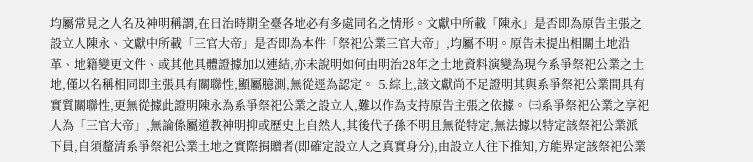均屬常見之人名及神明稱謂,在日治時期全臺各地必有多處同名之情形。文獻中所載「陳永」是否即為原告主張之設立人陳永、文獻中所載「三官大帝」是否即為本件「祭祀公業三官大帝」,均屬不明。原告未提出相關土地沿革、地籍變更文件、或其他具體證據加以連結,亦未說明如何由明治28年之土地資料演變為現今系爭祭祀公業之土地,僅以名稱相同即主張具有關聯性,顯屬臆測,無從逕為認定。 ⒌綜上,該文獻尚不足證明其與系爭祭祀公業間具有實質關聯性,更無從據此證明陳永為系爭祭祀公業之設立人,難以作為支持原告主張之依據。 ㈢系爭祭祀公業之享祀人為「三官大帝」,無論係屬道教神明抑或歷史上自然人,其後代子孫不明且無從特定,無法據以特定該祭祀公業派下員,自須釐清系爭祭祀公業土地之實際捐贈者(即確定設立人之真實身分),由設立人往下推知,方能界定該祭祀公業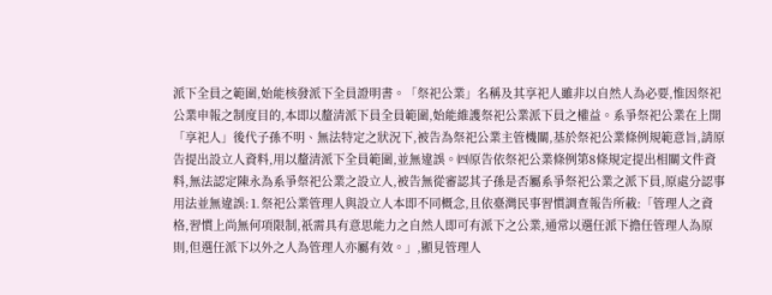派下全員之範圍,始能核發派下全員證明書。「祭祀公業」名稱及其享祀人雖非以自然人為必要,惟因祭祀公業申報之制度目的,本即以釐清派下員全員範圍,始能維護祭祀公業派下員之權益。系爭祭祀公業在上開「享祀人」後代子孫不明、無法特定之狀況下,被告為祭祀公業主管機關,基於祭祀公業條例規範意旨,請原告提出設立人資料,用以釐清派下全員範圍,並無違誤。㈣原告依祭祀公業條例第8條規定提出相關文件資料,無法認定陳永為系爭祭祀公業之設立人,被告無從審認其子孫是否屬系爭祭祀公業之派下員,原處分認事用法並無違誤:⒈祭祀公業管理人與設立人本即不同概念,且依臺灣民事習慣調查報告所載:「管理人之資格,習慣上尚無何項限制,祇需具有意思能力之自然人即可有派下之公業,通常以選任派下擔任管理人為原則,但選任派下以外之人為管理人亦屬有效。」,顯見管理人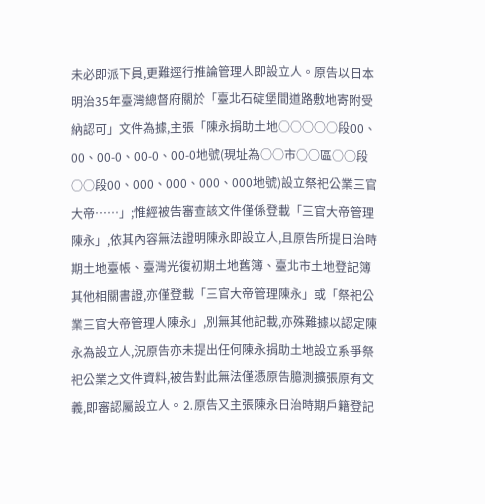未必即派下員,更難逕行推論管理人即設立人。原告以日本明治35年臺灣總督府關於「臺北石碇堡間道路敷地寄附受納認可」文件為據,主張「陳永捐助土地○○○○○段00、00、00-0、00-0、00-0地號(現址為○○市○○區○○段○○段00、000、000、000、000地號)設立祭祀公業三官大帝……」;惟經被告審查該文件僅係登載「三官大帝管理陳永」,依其內容無法證明陳永即設立人,且原告所提日治時期土地臺帳、臺灣光復初期土地舊簿、臺北市土地登記簿其他相關書證,亦僅登載「三官大帝管理陳永」或「祭祀公業三官大帝管理人陳永」,別無其他記載,亦殊難據以認定陳永為設立人,況原告亦未提出任何陳永捐助土地設立系爭祭祀公業之文件資料,被告對此無法僅憑原告臆測擴張原有文義,即審認屬設立人。⒉原告又主張陳永日治時期戶籍登記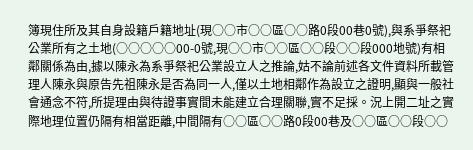簿現住所及其自身設籍戶籍地址(現○○市○○區○○路0段00巷0號),與系爭祭祀公業所有之土地(○○○○○00-0號,現○○市○○區○○段○○段000地號)有相鄰關係為由,據以陳永為系爭祭祀公業設立人之推論,姑不論前述各文件資料所載管理人陳永與原告先祖陳永是否為同一人,僅以土地相鄰作為設立之證明,顯與一般社會通念不符,所提理由與待證事實間未能建立合理關聯,實不足採。況上開二址之實際地理位置仍隔有相當距離,中間隔有○○區○○路0段00巷及○○區○○段○○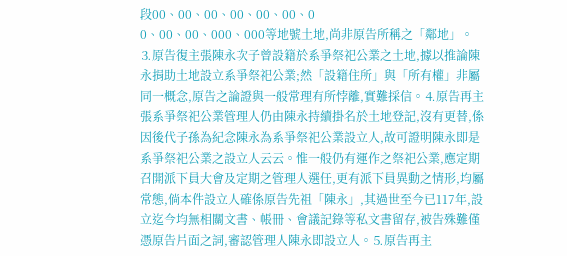段00、00、00、00、00、00、0
0、00、00、000、000等地號土地,尚非原告所稱之「鄰地」。⒊原告復主張陳永次子曾設籍於系爭祭祀公業之土地,據以推論陳永捐助土地設立系爭祭祀公業;然「設籍住所」與「所有權」非屬同一概念,原告之論證與一般常理有所悖離,實難採信。⒋原告再主張系爭祭祀公業管理人仍由陳永持續掛名於土地登記,沒有更替,係因後代子孫為紀念陳永為系爭祭祀公業設立人,故可證明陳永即是系爭祭祀公業之設立人云云。惟一般仍有運作之祭祀公業,應定期召開派下員大會及定期之管理人選任,更有派下員異動之情形,均屬常態,倘本件設立人確係原告先祖「陳永」,其過世至今已117年,設立迄今均無相關文書、帳冊、會議記錄等私文書留存,被告殊難僅憑原告片面之詞,審認管理人陳永即設立人。⒌原告再主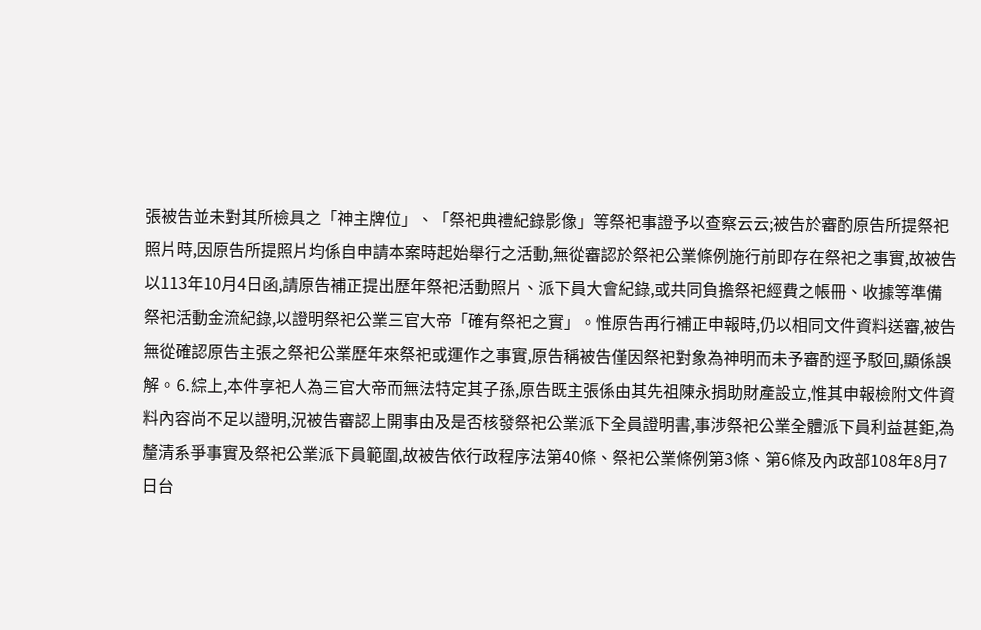張被告並未對其所檢具之「神主牌位」、「祭祀典禮紀錄影像」等祭祀事證予以查察云云;被告於審酌原告所提祭祀照片時,因原告所提照片均係自申請本案時起始舉行之活動,無從審認於祭祀公業條例施行前即存在祭祀之事實,故被告以113年10月4日函,請原告補正提出歷年祭祀活動照片、派下員大會紀錄,或共同負擔祭祀經費之帳冊、收據等準備祭祀活動金流紀錄,以證明祭祀公業三官大帝「確有祭祀之實」。惟原告再行補正申報時,仍以相同文件資料送審,被告無從確認原告主張之祭祀公業歷年來祭祀或運作之事實,原告稱被告僅因祭祀對象為神明而未予審酌逕予駁回,顯係誤解。⒍綜上,本件享祀人為三官大帝而無法特定其子孫,原告既主張係由其先祖陳永捐助財產設立,惟其申報檢附文件資料內容尚不足以證明,況被告審認上開事由及是否核發祭祀公業派下全員證明書,事涉祭祀公業全體派下員利益甚鉅,為釐清系爭事實及祭祀公業派下員範圍,故被告依行政程序法第40條、祭祀公業條例第3條、第6條及內政部108年8月7日台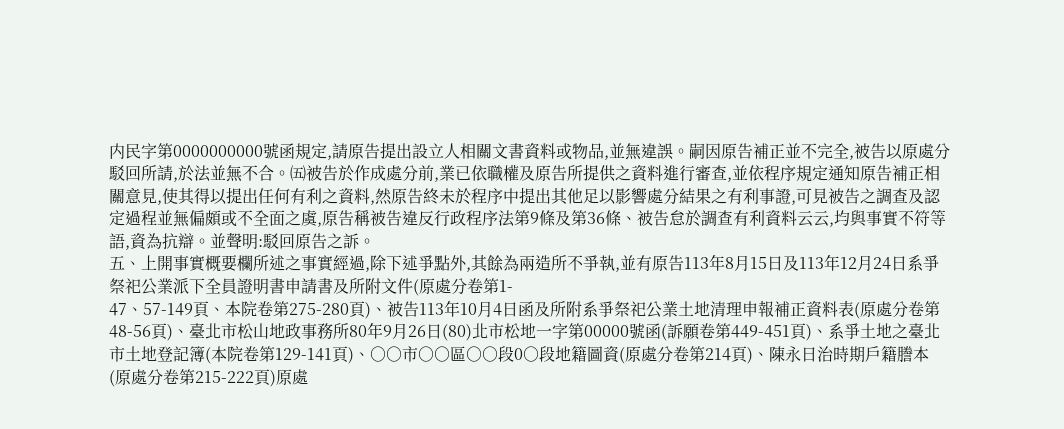内民字第0000000000號函規定,請原告提出設立人相關文書資料或物品,並無違誤。嗣因原告補正並不完全,被告以原處分駁回所請,於法並無不合。㈤被告於作成處分前,業已依職權及原告所提供之資料進行審查,並依程序規定通知原告補正相關意見,使其得以提出任何有利之資料,然原告終未於程序中提出其他足以影響處分結果之有利事證,可見被告之調查及認定過程並無偏頗或不全面之虞,原告稱被告違反行政程序法第9條及第36條、被告怠於調查有利資料云云,均與事實不符等語,資為抗辯。並聲明:駁回原告之訴。
五、上開事實概要欄所述之事實經過,除下述爭點外,其餘為兩造所不爭執,並有原告113年8月15日及113年12月24日系爭祭祀公業派下全員證明書申請書及所附文件(原處分卷第1-
47、57-149頁、本院卷第275-280頁)、被告113年10月4日函及所附系爭祭祀公業土地清理申報補正資料表(原處分卷第48-56頁)、臺北市松山地政事務所80年9月26日(80)北市松地一字第00000號函(訴願卷第449-451頁)、系爭土地之臺北市土地登記簿(本院卷第129-141頁)、○○市○○區○○段0○段地籍圖資(原處分卷第214頁)、陳永日治時期戶籍謄本(原處分卷第215-222頁)原處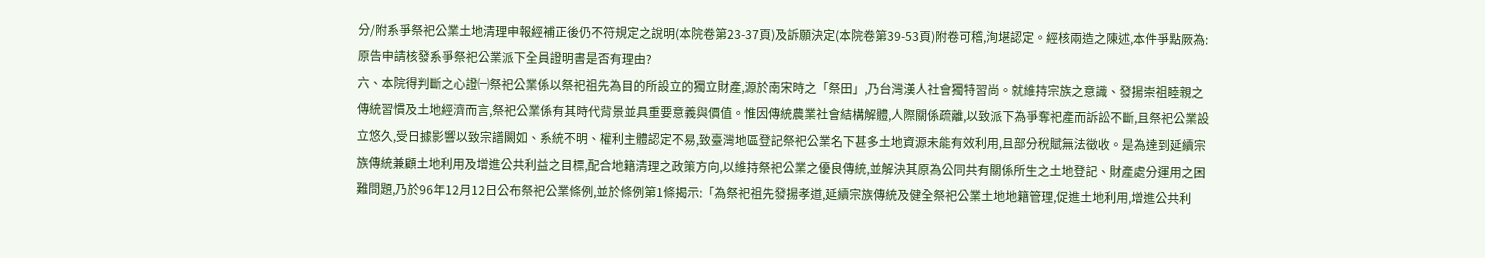分/附系爭祭祀公業土地清理申報經補正後仍不符規定之說明(本院卷第23-37頁)及訴願決定(本院卷第39-53頁)附卷可稽,洵堪認定。經核兩造之陳述,本件爭點厥為:原告申請核發系爭祭祀公業派下全員證明書是否有理由?
六、本院得判斷之心證㈠祭祀公業係以祭祀祖先為目的所設立的獨立財產,源於南宋時之「祭田」,乃台灣漢人社會獨特習尚。就維持宗族之意識、發揚崇祖睦親之傳統習慣及土地經濟而言,祭祀公業係有其時代背景並具重要意義與價值。惟因傳統農業社會結構解體,人際關係疏離,以致派下為爭奪祀產而訴訟不斷,且祭祀公業設立悠久,受日據影響以致宗譜闕如、系統不明、權利主體認定不易,致臺灣地區登記祭祀公業名下甚多土地資源未能有效利用,且部分稅賦無法徵收。是為達到延續宗族傳統兼顧土地利用及增進公共利益之目標,配合地籍清理之政策方向,以維持祭祀公業之優良傳統,並解決其原為公同共有關係所生之土地登記、財產處分運用之困難問題,乃於96年12月12日公布祭祀公業條例,並於條例第1條揭示:「為祭祀祖先發揚孝道,延續宗族傳統及健全祭祀公業土地地籍管理,促進土地利用,增進公共利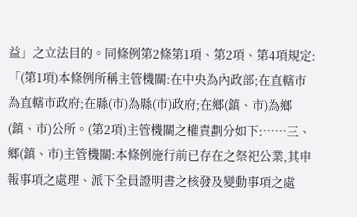益」之立法目的。同條例第2條第1項、第2項、第4項規定:「(第1項)本條例所稱主管機關:在中央為內政部;在直轄市為直轄市政府;在縣(市)為縣(市)政府;在鄉(鎮、市)為鄉(鎮、市)公所。(第2項)主管機關之權責劃分如下:……三、鄉(鎮、市)主管機關:本條例施行前已存在之祭祀公業,其申報事項之處理、派下全員證明書之核發及變動事項之處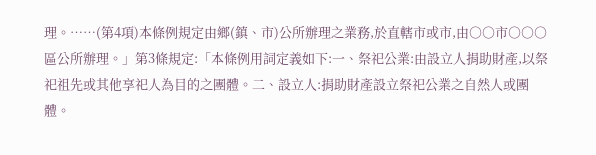理。……(第4項)本條例規定由鄉(鎮、市)公所辦理之業務,於直轄市或市,由○○市○○○區公所辦理。」第3條規定:「本條例用詞定義如下:一、祭祀公業:由設立人捐助財產,以祭祀祖先或其他享祀人為目的之團體。二、設立人:捐助財產設立祭祀公業之自然人或團體。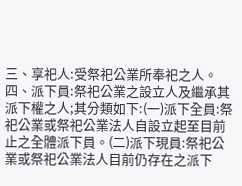三、享祀人:受祭祀公業所奉祀之人。四、派下員:祭祀公業之設立人及繼承其派下權之人;其分類如下:(一)派下全員:祭祀公業或祭祀公業法人自設立起至目前止之全體派下員。(二)派下現員:祭祀公業或祭祀公業法人目前仍存在之派下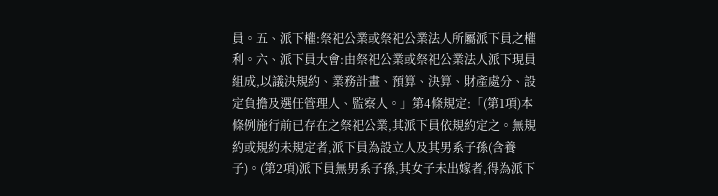員。五、派下權:祭祀公業或祭祀公業法人所屬派下員之權利。六、派下員大會:由祭祀公業或祭祀公業法人派下現員組成,以議決規約、業務計畫、預算、決算、財產處分、設定負擔及選任管理人、監察人。」第4條規定:「(第1項)本條例施行前已存在之祭祀公業,其派下員依規約定之。無規約或規約未規定者,派下員為設立人及其男系子孫(含養子)。(第2項)派下員無男系子孫,其女子未出嫁者,得為派下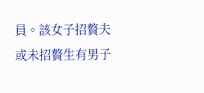員。該女子招贅夫或未招贅生有男子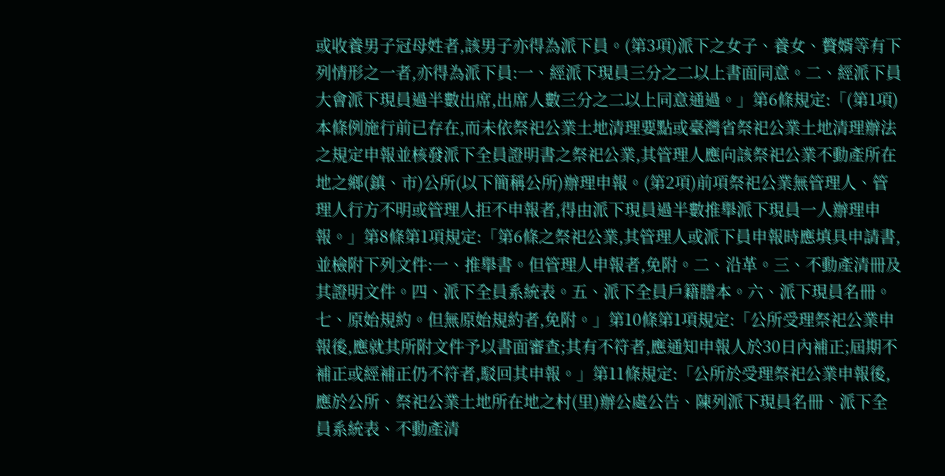或收養男子冠母姓者,該男子亦得為派下員。(第3項)派下之女子、養女、贅婿等有下列情形之一者,亦得為派下員:一、經派下現員三分之二以上書面同意。二、經派下員大會派下現員過半數出席,出席人數三分之二以上同意通過。」第6條規定:「(第1項)本條例施行前已存在,而未依祭祀公業土地清理要點或臺灣省祭祀公業土地清理辦法之規定申報並核發派下全員證明書之祭祀公業,其管理人應向該祭祀公業不動產所在地之鄉(鎮、市)公所(以下簡稱公所)辦理申報。(第2項)前項祭祀公業無管理人、管理人行方不明或管理人拒不申報者,得由派下現員過半數推舉派下現員一人辦理申報。」第8條第1項規定:「第6條之祭祀公業,其管理人或派下員申報時應填具申請書,並檢附下列文件:一、推舉書。但管理人申報者,免附。二、沿革。三、不動產清冊及其證明文件。四、派下全員系統表。五、派下全員戶籍謄本。六、派下現員名冊。七、原始規約。但無原始規約者,免附。」第10條第1項規定:「公所受理祭祀公業申報後,應就其所附文件予以書面審查;其有不符者,應通知申報人於30日內補正;屆期不補正或經補正仍不符者,駁回其申報。」第11條規定:「公所於受理祭祀公業申報後,應於公所、祭祀公業土地所在地之村(里)辦公處公告、陳列派下現員名冊、派下全員系統表、不動產清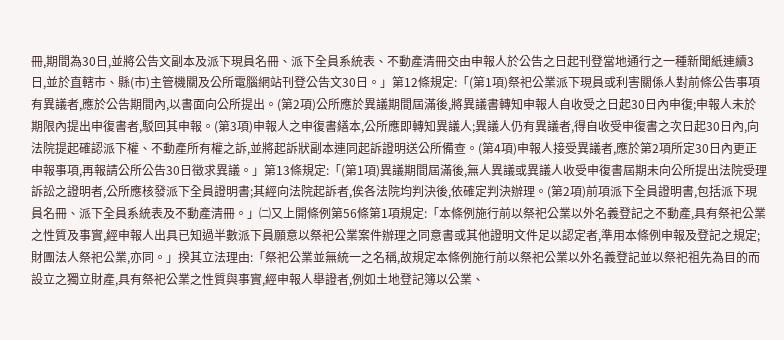冊,期間為30日,並將公告文副本及派下現員名冊、派下全員系統表、不動產清冊交由申報人於公告之日起刊登當地通行之一種新聞紙連續3日,並於直轄市、縣(市)主管機關及公所電腦網站刊登公告文30日。」第12條規定:「(第1項)祭祀公業派下現員或利害關係人對前條公告事項有異議者,應於公告期間內,以書面向公所提出。(第2項)公所應於異議期間屆滿後,將異議書轉知申報人自收受之日起30日內申復;申報人未於期限內提出申復書者,駁回其申報。(第3項)申報人之申復書繕本,公所應即轉知異議人;異議人仍有異議者,得自收受申復書之次日起30日內,向法院提起確認派下權、不動產所有權之訴,並將起訴狀副本連同起訴證明送公所備查。(第4項)申報人接受異議者,應於第2項所定30日內更正申報事項,再報請公所公告30日徵求異議。」第13條規定:「(第1項)異議期間屆滿後,無人異議或異議人收受申復書屆期未向公所提出法院受理訴訟之證明者,公所應核發派下全員證明書;其經向法院起訴者,俟各法院均判決後,依確定判決辦理。(第2項)前項派下全員證明書,包括派下現員名冊、派下全員系統表及不動產清冊。」㈡又上開條例第56條第1項規定:「本條例施行前以祭祀公業以外名義登記之不動產,具有祭祀公業之性質及事實,經申報人出具已知過半數派下員願意以祭祀公業案件辦理之同意書或其他證明文件足以認定者,準用本條例申報及登記之規定;財團法人祭祀公業,亦同。」揆其立法理由:「祭祀公業並無統一之名稱,故規定本條例施行前以祭祀公業以外名義登記並以祭祀祖先為目的而設立之獨立財產,具有祭祀公業之性質與事實,經申報人舉證者,例如土地登記簿以公業、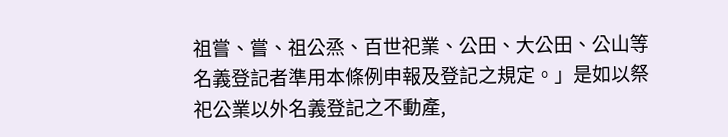祖嘗、嘗、祖公烝、百世祀業、公田、大公田、公山等名義登記者準用本條例申報及登記之規定。」是如以祭祀公業以外名義登記之不動產,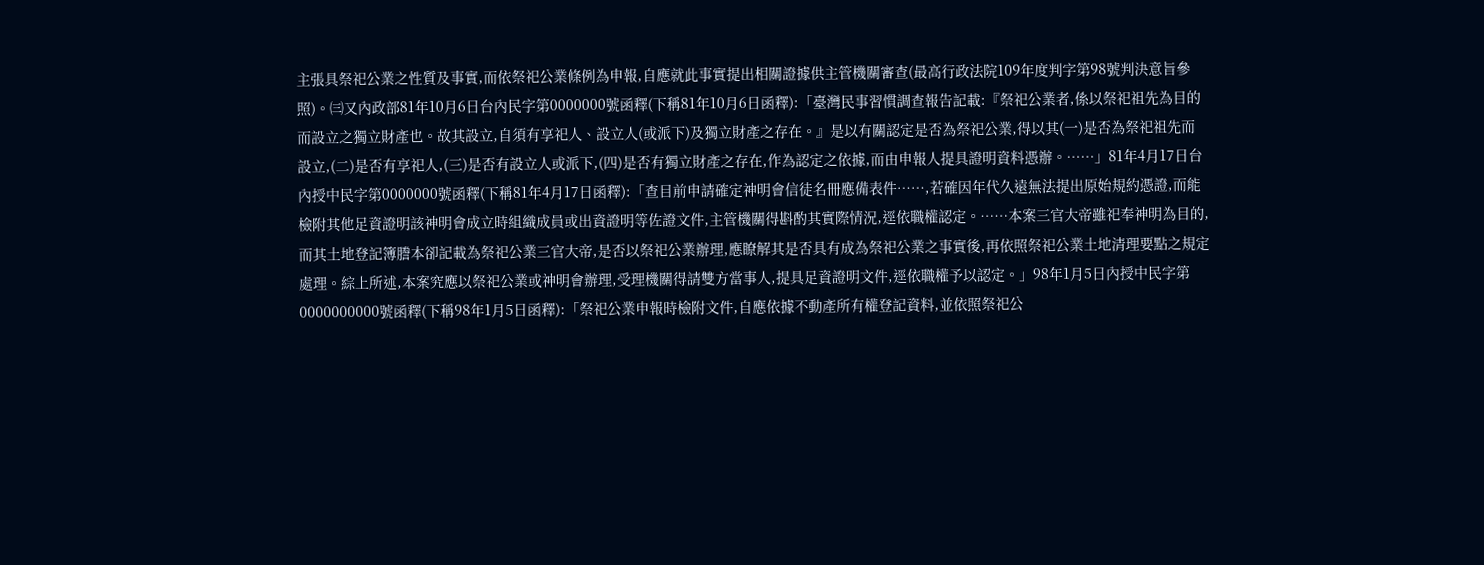主張具祭祀公業之性質及事實,而依祭祀公業條例為申報,自應就此事實提出相關證據供主管機關審查(最高行政法院109年度判字第98號判決意旨參照)。㈢又內政部81年10月6日台內民字第0000000號函釋(下稱81年10月6日函釋):「臺灣民事習慣調查報告記載:『祭祀公業者,係以祭祀祖先為目的而設立之獨立財產也。故其設立,自須有享祀人、設立人(或派下)及獨立財產之存在。』是以有關認定是否為祭祀公業,得以其(一)是否為祭祀祖先而設立,(二)是否有享祀人,(三)是否有設立人或派下,(四)是否有獨立財產之存在,作為認定之依據,而由申報人提具證明資料憑辦。……」81年4月17日台內授中民字第0000000號函釋(下稱81年4月17日函釋):「查目前申請確定神明會信徒名冊應備表件……,若確因年代久遠無法提出原始規約憑證,而能檢附其他足資證明該神明會成立時組織成員或出資證明等佐證文件,主管機關得斟酌其實際情況,逕依職權認定。……本案三官大帝雖祀奉神明為目的,而其土地登記簿謄本卻記載為祭祀公業三官大帝,是否以祭祀公業辦理,應瞭解其是否具有成為祭祀公業之事實後,再依照祭祀公業土地清理要點之規定處理。綜上所述,本案究應以祭祀公業或神明會辦理,受理機關得請雙方當事人,提具足資證明文件,逕依職權予以認定。」98年1月5日內授中民字第0000000000號函釋(下稱98年1月5日函釋):「祭祀公業申報時檢附文件,自應依據不動產所有權登記資料,並依照祭祀公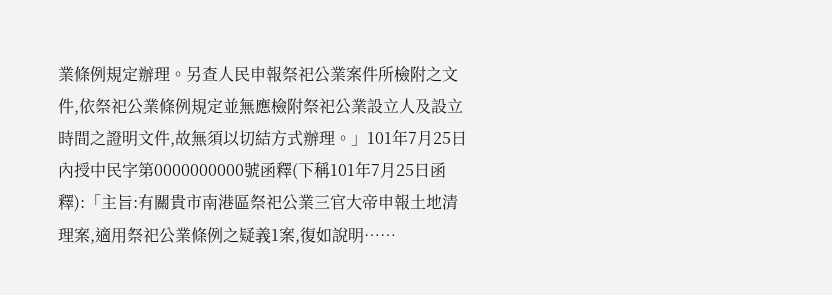業條例規定辦理。另查人民申報祭祀公業案件所檢附之文件,依祭祀公業條例規定並無應檢附祭祀公業設立人及設立時間之證明文件,故無須以切結方式辦理。」101年7月25日內授中民字第0000000000號函釋(下稱101年7月25日函釋):「主旨:有關貴市南港區祭祀公業三官大帝申報土地清理案,適用祭祀公業條例之疑義1案,復如說明……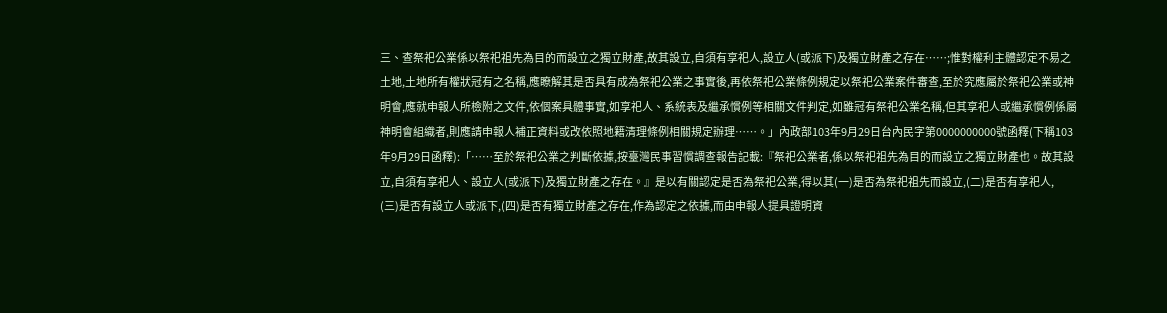三、查祭祀公業係以祭祀祖先為目的而設立之獨立財產,故其設立,自須有享祀人,設立人(或派下)及獨立財產之存在……;惟對權利主體認定不易之土地,土地所有權狀冠有之名稱,應瞭解其是否具有成為祭祀公業之事實後,再依祭祀公業條例規定以祭祀公業案件審查,至於究應屬於祭祀公業或神明會,應就申報人所檢附之文件,依個案具體事實,如享祀人、系統表及繼承慣例等相關文件判定,如雖冠有祭祀公業名稱,但其享祀人或繼承慣例係屬神明會組織者,則應請申報人補正資料或改依照地籍清理條例相關規定辦理……。」內政部103年9月29日台內民字第0000000000號函釋(下稱103年9月29日函釋):「……至於祭祀公業之判斷依據,按臺灣民事習慣調查報告記載:『祭祀公業者,係以祭祀祖先為目的而設立之獨立財產也。故其設立,自須有享祀人、設立人(或派下)及獨立財產之存在。』是以有關認定是否為祭祀公業,得以其(一)是否為祭祀祖先而設立,(二)是否有享祀人,
(三)是否有設立人或派下,(四)是否有獨立財產之存在,作為認定之依據,而由申報人提具證明資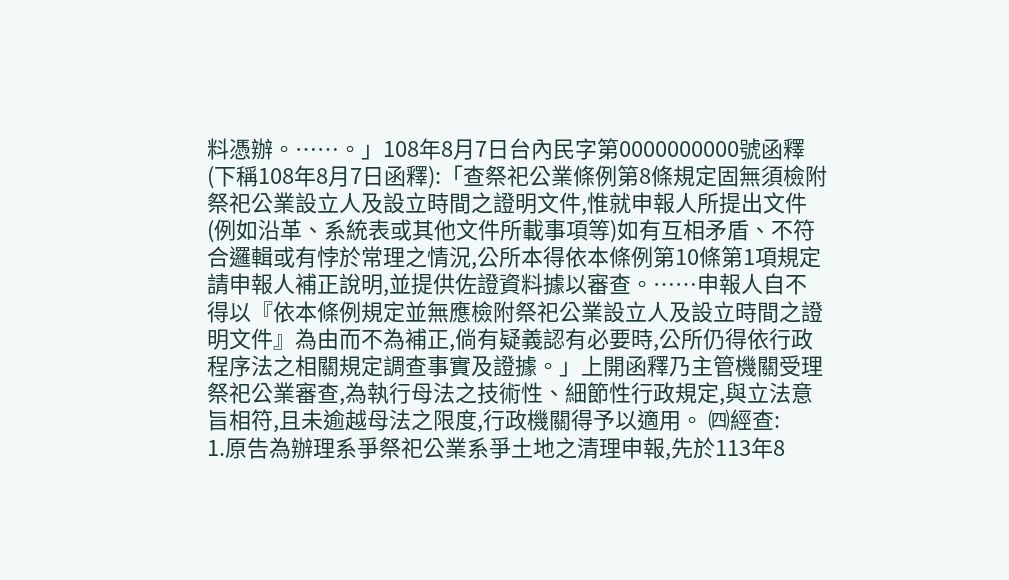料憑辦。……。」108年8月7日台內民字第0000000000號函釋(下稱108年8月7日函釋):「查祭祀公業條例第8條規定固無須檢附祭祀公業設立人及設立時間之證明文件,惟就申報人所提出文件(例如沿革、系統表或其他文件所載事項等)如有互相矛盾、不符合邏輯或有悖於常理之情況,公所本得依本條例第10條第1項規定請申報人補正說明,並提供佐證資料據以審查。……申報人自不得以『依本條例規定並無應檢附祭祀公業設立人及設立時間之證明文件』為由而不為補正,倘有疑義認有必要時,公所仍得依行政程序法之相關規定調查事實及證據。」上開函釋乃主管機關受理祭祀公業審查,為執行母法之技術性、細節性行政規定,與立法意旨相符,且未逾越母法之限度,行政機關得予以適用。 ㈣經查:
1.原告為辦理系爭祭祀公業系爭土地之清理申報,先於113年8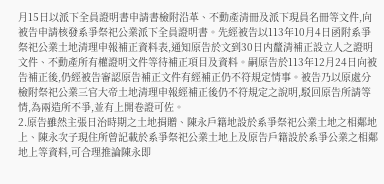月15日以派下全員證明書申請書檢附沿革、不動產清冊及派下現員名冊等文件,向被告申請核發系爭祭祀公業派下全員證明書。先經被告以113年10月4日函附系爭祭祀公業土地清理申報補正資料表,通知原告於文到30日内釐清補正設立人之證明文件、不動產所有權證明文件等待補正項目及資料。嗣原告於113年12月24日向被告補正後,仍經被告審認原告補正文件有經補正仍不符規定情事。被告乃以原處分檢附祭祀公業三官大帝土地清理申報經補正後仍不符規定之說明,駁回原告所請等情,為兩造所不爭,並有上開卷證可佐。
2.原告雖然主張日治時期之土地捐贈、陳永戶籍地設於系爭祭祀公業土地之相鄰地上、陳永次子現住所曾記載於系爭祭祀公業土地上及原告戶籍設於系爭公業之相鄰地上等資料,可合理推論陳永即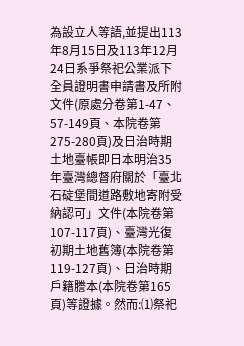為設立人等語,並提出113年8月15日及113年12月24日系爭祭祀公業派下全員證明書申請書及所附文件(原處分卷第1-47、57-149頁、本院卷第275-280頁)及日治時期土地臺帳即日本明治35年臺灣總督府關於「臺北石碇堡間道路敷地寄附受納認可」文件(本院卷第107-117頁)、臺灣光復初期土地舊簿(本院卷第119-127頁)、日治時期戶籍謄本(本院卷第165頁)等證據。然而:⑴祭祀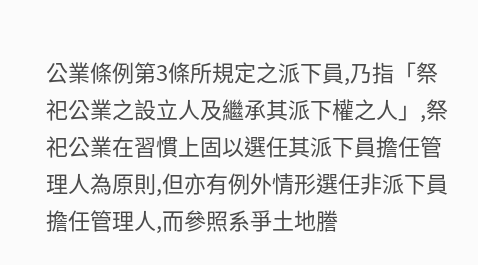公業條例第3條所規定之派下員,乃指「祭祀公業之設立人及繼承其派下權之人」,祭祀公業在習慣上固以選任其派下員擔任管理人為原則,但亦有例外情形選任非派下員擔任管理人,而參照系爭土地謄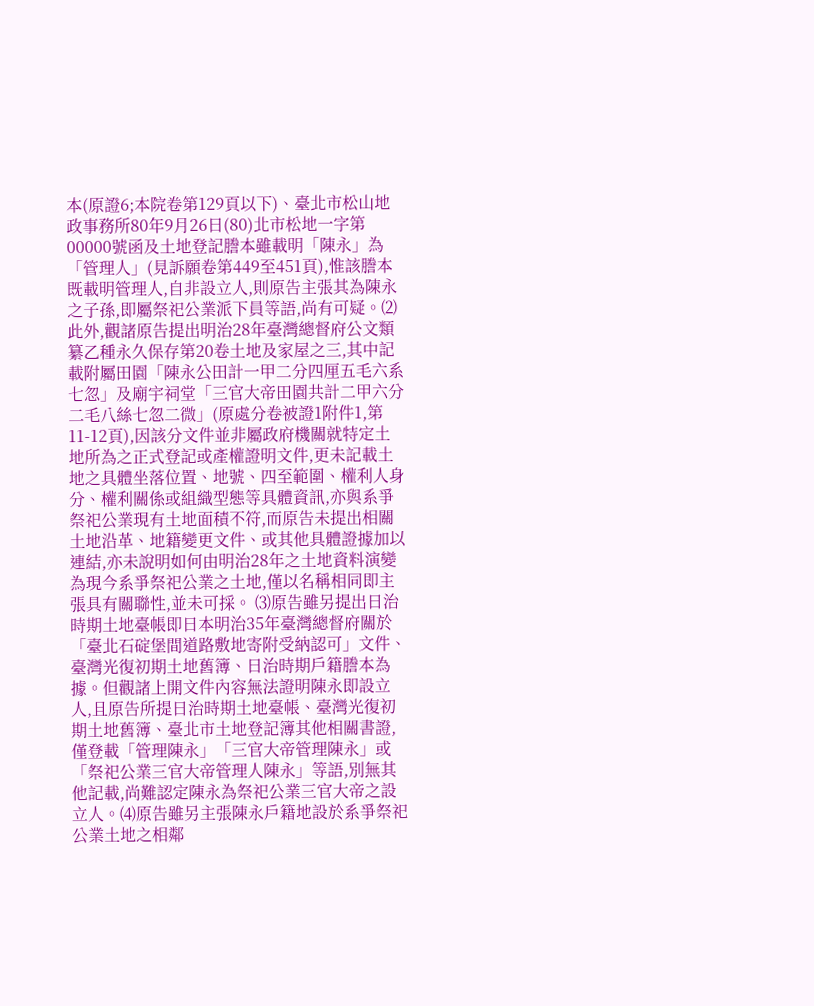本(原證6;本院卷第129頁以下)、臺北市松山地政事務所80年9月26日(80)北市松地一字第00000號函及土地登記謄本雖載明「陳永」為「管理人」(見訴願卷第449至451頁),惟該謄本既載明管理人,自非設立人,則原告主張其為陳永之子孫,即屬祭祀公業派下員等語,尚有可疑。⑵此外,觀諸原告提出明治28年臺灣總督府公文類纂乙種永久保存第20卷土地及家屋之三,其中記載附屬田園「陳永公田計一甲二分四厘五毛六系七忽」及廟宇祠堂「三官大帝田園共計二甲六分二毛八絲七忽二微」(原處分卷被證1附件1,第11-12頁),因該分文件並非屬政府機關就特定土地所為之正式登記或產權證明文件,更未記載土地之具體坐落位置、地號、四至範圍、權利人身分、權利關係或組織型態等具體資訊,亦與系爭祭祀公業現有土地面積不符,而原告未提出相關土地沿革、地籍變更文件、或其他具體證據加以連結,亦未說明如何由明治28年之土地資料演變為現今系爭祭祀公業之土地,僅以名稱相同即主張具有關聯性,並未可採。 ⑶原告雖另提出日治時期土地臺帳即日本明治35年臺灣總督府關於「臺北石碇堡間道路敷地寄附受納認可」文件、臺灣光復初期土地舊簿、日治時期戶籍謄本為據。但觀諸上開文件內容無法證明陳永即設立人,且原告所提日治時期土地臺帳、臺灣光復初期土地舊簿、臺北市土地登記簿其他相關書證,僅登載「管理陳永」「三官大帝管理陳永」或「祭祀公業三官大帝管理人陳永」等語,別無其他記載,尚難認定陳永為祭祀公業三官大帝之設立人。⑷原告雖另主張陳永戶籍地設於系爭祭祀公業土地之相鄰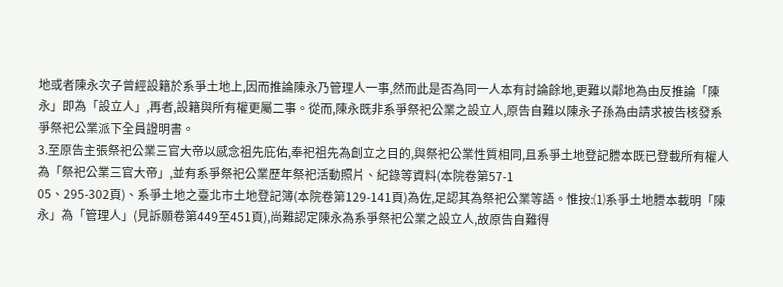地或者陳永次子曾經設籍於系爭土地上,因而推論陳永乃管理人一事,然而此是否為同一人本有討論餘地,更難以鄰地為由反推論「陳永」即為「設立人」,再者,設籍與所有權更屬二事。從而,陳永既非系爭祭祀公業之設立人,原告自難以陳永子孫為由請求被告核發系爭祭祀公業派下全員證明書。
3.至原告主張祭祀公業三官大帝以感念祖先庇佑,奉祀祖先為創立之目的,與祭祀公業性質相同,且系爭土地登記謄本既已登載所有權人為「祭祀公業三官大帝」,並有系爭祭祀公業歷年祭祀活動照片、紀錄等資料(本院卷第57-1
05、295-302頁)、系爭土地之臺北市土地登記簿(本院卷第129-141頁)為佐,足認其為祭祀公業等語。惟按:⑴系爭土地謄本載明「陳永」為「管理人」(見訴願卷第449至451頁),尚難認定陳永為系爭祭祀公業之設立人,故原告自難得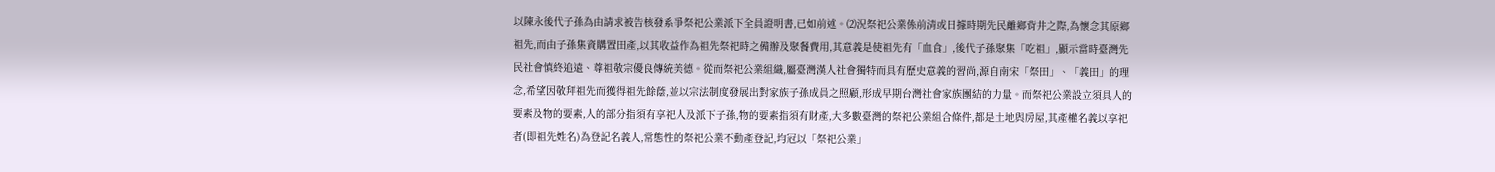以陳永後代子孫為由請求被告核發系爭祭祀公業派下全員證明書,已如前述。⑵況祭祀公業係前清或日據時期先民離鄉背井之際,為懷念其原鄉祖先,而由子孫集資購置田產,以其收益作為祖先祭祀時之備辦及聚餐費用,其意義是使祖先有「血食」,後代子孫聚集「吃祖」,顯示當時臺灣先民社會慎終追遠、尊祖敬宗優良傳統美德。從而祭祀公業組織,屬臺灣漢人社會獨特而具有歷史意義的習尚,源自南宋「祭田」、「義田」的理念,希望因敬拜祖先而獲得祖先餘蔭,並以宗法制度發展出對家族子孫成員之照顧,形成早期台灣社會家族團結的力量。而祭祀公業設立須具人的要素及物的要素,人的部分指須有享祀人及派下子孫,物的要素指須有財產,大多數臺灣的祭祀公業組合條件,都是土地與房屋,其產權名義以享祀者(即祖先姓名)為登記名義人,常態性的祭祀公業不動產登記,均冠以「祭祀公業」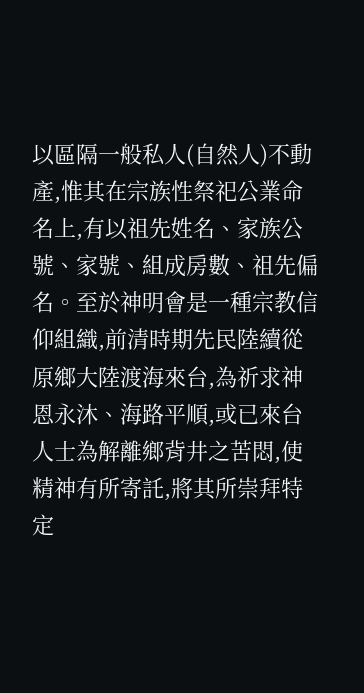以區隔一般私人(自然人)不動產,惟其在宗族性祭祀公業命名上,有以祖先姓名、家族公號、家號、組成房數、祖先偏名。至於神明會是一種宗教信仰組織,前清時期先民陸續從原鄉大陸渡海來台,為祈求神恩永沐、海路平順,或已來台人士為解離鄉背井之苦悶,使精神有所寄託,將其所崇拜特定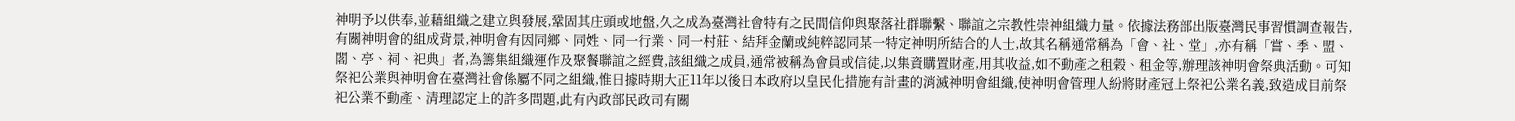神明予以供奉,並藉組織之建立與發展,鞏固其庄頭或地盤,久之成為臺灣社會特有之民間信仰與聚落社群聯繫、聯誼之宗教性崇神組織力量。依據法務部出版臺灣民事習慣調查報告,有關神明會的組成背景,神明會有因同鄉、同姓、同一行業、同一村莊、結拜金蘭或純粹認同某一特定神明所結合的人士,故其名稱通常稱為「會、社、堂」,亦有稱「嘗、季、盟、閣、亭、祠、祀典」者,為籌集組織運作及聚餐聯誼之經費,該組織之成員,通常被稱為會員或信徒,以集資購置財產,用其收益,如不動產之租榖、租金等,辦理該神明會祭典活動。可知祭祀公業與神明會在臺灣社會係屬不同之組織,惟日據時期大正11年以後日本政府以皇民化措施有計畫的消滅神明會組織,使神明會管理人紛將財產冠上祭祀公業名義,致造成目前祭祀公業不動產、清理認定上的許多問題,此有內政部民政司有關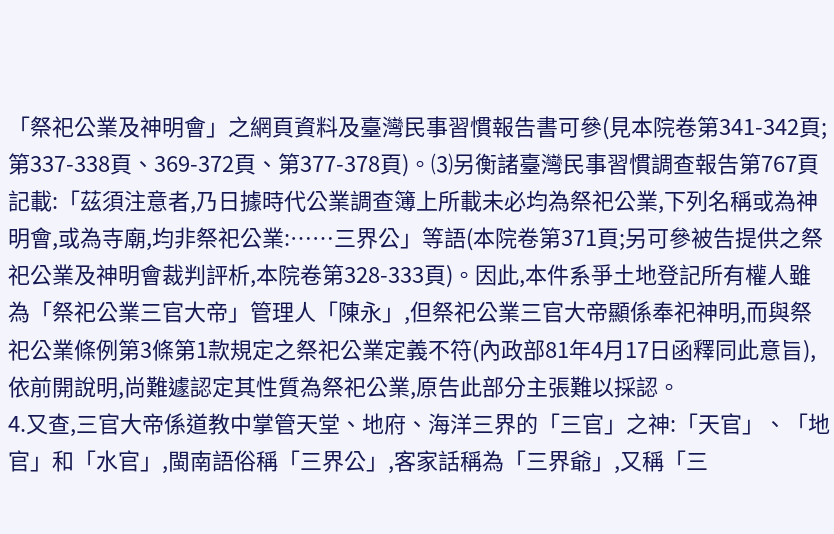「祭祀公業及神明會」之網頁資料及臺灣民事習慣報告書可參(見本院卷第341-342頁;第337-338頁、369-372頁、第377-378頁)。⑶另衡諸臺灣民事習慣調查報告第767頁記載:「茲須注意者,乃日據時代公業調查簿上所載未必均為祭祀公業,下列名稱或為神明會,或為寺廟,均非祭祀公業:……三界公」等語(本院卷第371頁;另可參被告提供之祭祀公業及神明會裁判評析,本院卷第328-333頁)。因此,本件系爭土地登記所有權人雖為「祭祀公業三官大帝」管理人「陳永」,但祭祀公業三官大帝顯係奉祀神明,而與祭祀公業條例第3條第1款規定之祭祀公業定義不符(內政部81年4月17日函釋同此意旨),依前開說明,尚難遽認定其性質為祭祀公業,原告此部分主張難以採認。
4.又查,三官大帝係道教中掌管天堂、地府、海洋三界的「三官」之神:「天官」、「地官」和「水官」,閩南語俗稱「三界公」,客家話稱為「三界爺」,又稱「三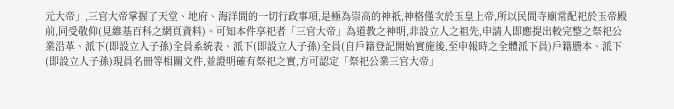元大帝」,三官大帝掌握了天堂、地府、海洋間的一切行政事項,是極為崇高的神祇,神格僅次於玉皇上帝,所以民間寺廟常配祀於玉帝殿前,同受敬仰(見維基百科之網頁資料)。可知本件享祀者「三官大帝」為道教之神明,非設立人之祖先,申請人即應提出較完整之祭祀公業沿革、派下(即設立人子孫)全員系統表、派下(即設立人子孫)全員(自戶籍登記開始實施後,至申報時之全體派下員)戶籍謄本、派下(即設立人子孫)現員名冊等相關文件,並證明確有祭祀之實,方可認定「祭祀公業三官大帝」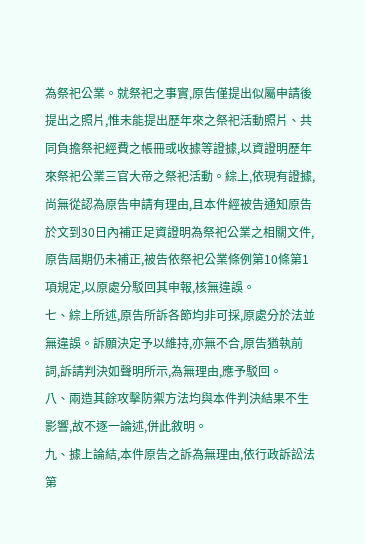為祭祀公業。就祭祀之事實,原告僅提出似屬申請後提出之照片,惟未能提出歷年來之祭祀活動照片、共同負擔祭祀經費之帳冊或收據等證據,以資證明歷年來祭祀公業三官大帝之祭祀活動。綜上,依現有證據,尚無從認為原告申請有理由,且本件經被告通知原告於文到30日內補正足資證明為祭祀公業之相關文件,原告屆期仍未補正,被告依祭祀公業條例第10條第1項規定,以原處分駁回其申報,核無違誤。
七、綜上所述,原告所訴各節均非可採,原處分於法並無違誤。訴願決定予以維持,亦無不合,原告猶執前詞,訴請判決如聲明所示,為無理由,應予駁回。
八、兩造其餘攻擊防禦方法均與本件判決結果不生影響,故不逐一論述,併此敘明。
九、據上論結,本件原告之訴為無理由,依行政訴訟法第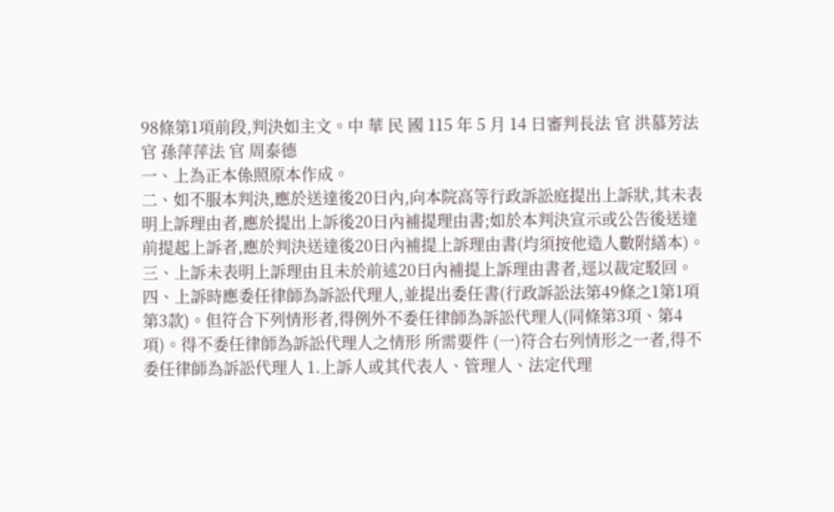98條第1項前段,判決如主文。中 華 民 國 115 年 5 月 14 日審判長法 官 洪慕芳法 官 孫萍萍法 官 周泰德
一、上為正本係照原本作成。
二、如不服本判決,應於送達後20日內,向本院高等行政訴訟庭提出上訴狀,其未表明上訴理由者,應於提出上訴後20日內補提理由書;如於本判決宣示或公告後送達前提起上訴者,應於判決送達後20日內補提上訴理由書(均須按他造人數附繕本)。
三、上訴未表明上訴理由且未於前述20日內補提上訴理由書者,逕以裁定駁回。
四、上訴時應委任律師為訴訟代理人,並提出委任書(行政訴訟法第49條之1第1項第3款)。但符合下列情形者,得例外不委任律師為訴訟代理人(同條第3項、第4項)。得不委任律師為訴訟代理人之情形 所需要件 (一)符合右列情形之一者,得不委任律師為訴訟代理人 1.上訴人或其代表人、管理人、法定代理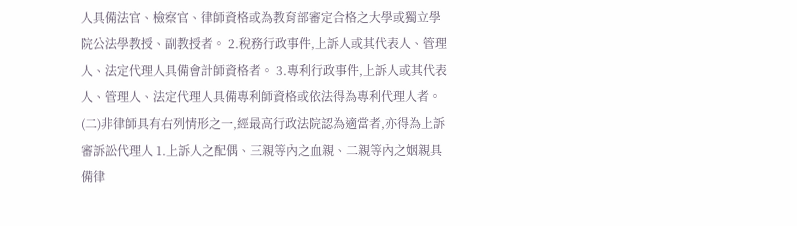人具備法官、檢察官、律師資格或為教育部審定合格之大學或獨立學院公法學教授、副教授者。 2.稅務行政事件,上訴人或其代表人、管理人、法定代理人具備會計師資格者。 3.專利行政事件,上訴人或其代表人、管理人、法定代理人具備專利師資格或依法得為專利代理人者。 (二)非律師具有右列情形之一,經最高行政法院認為適當者,亦得為上訴審訴訟代理人 1.上訴人之配偶、三親等內之血親、二親等內之姻親具備律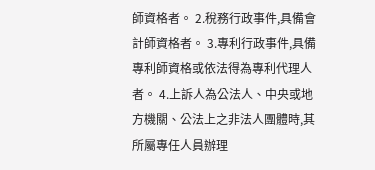師資格者。 2.稅務行政事件,具備會計師資格者。 3.專利行政事件,具備專利師資格或依法得為專利代理人者。 4.上訴人為公法人、中央或地方機關、公法上之非法人團體時,其所屬專任人員辦理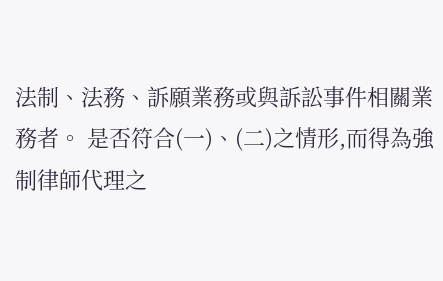法制、法務、訴願業務或與訴訟事件相關業務者。 是否符合(一)、(二)之情形,而得為強制律師代理之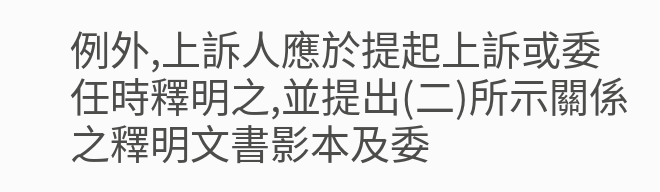例外,上訴人應於提起上訴或委任時釋明之,並提出(二)所示關係之釋明文書影本及委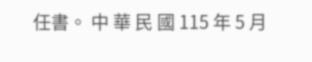任書。 中 華 民 國 115 年 5 月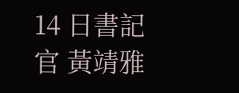14 日書記官 黃靖雅